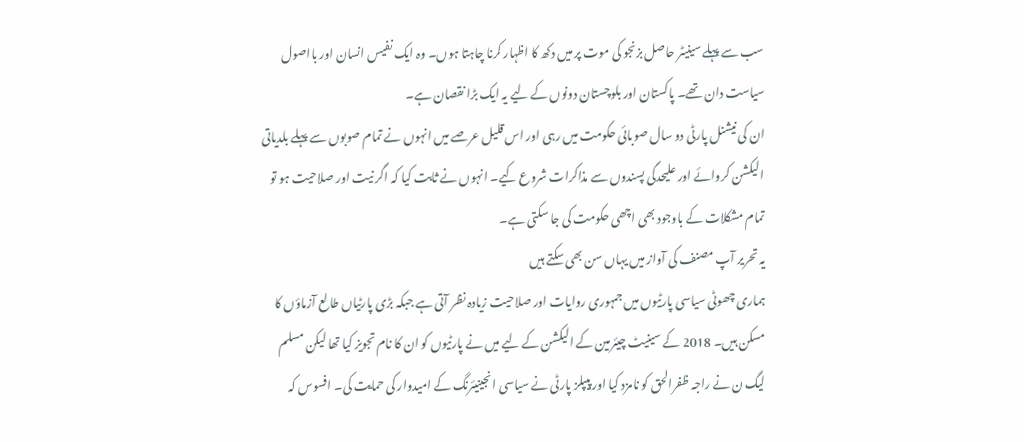سب سے پہلے سینیٹر حاصل بزنجو کی موت پر میں دکھ کا اظہار کرنا چاہتا ہوں۔ وہ ایک نفیس انسان اور بااصول سیاست دان تھے۔ پاکستان اور بلوچستان دونوں کے لیے یہ ایک بڑا نقصان ہے۔
ان کی نیشنل پارٹی دو سال صوبائی حکومت میں رہی اور اس قلیل عرصے میں انہوں نے تمام صوبوں سے پہلے بلدیاتی الیکشن کروائے اور علیحدگی پسندوں سے مذاکرات شروع کیے۔ انہوں نے ثابت کیا کہ اگر نیت اور صلاحیت ہو تو تمام مشکلات کے باوجود بھی اچھی حکومت کی جا سکتی ہے۔
یہ تحریر آپ مصنف کی آواز میں یہاں سن بھی سکتے ہیں
ہماری چھوٹی سیاسی پارٹیوں میں جمہوری روایات اور صلاحیت زیادہ نظر آتی ہے جبکہ بڑی پارٹیاں طالع آزماؤں کا مسکن ہیں۔ 2018 کے سینیٹ چیئرمین کے الیکشن کے لیے میں نے پارٹیوں کو ان کا نام تجویز کیا تھا لیکن مسلم لیگ ن نے راجہ ظفرالحق کو نامزد کیا اور پیپلز پارٹی نے سیاسی انجینیئرنگ کے امیدوار کی حمایت کی۔ افسوس کہ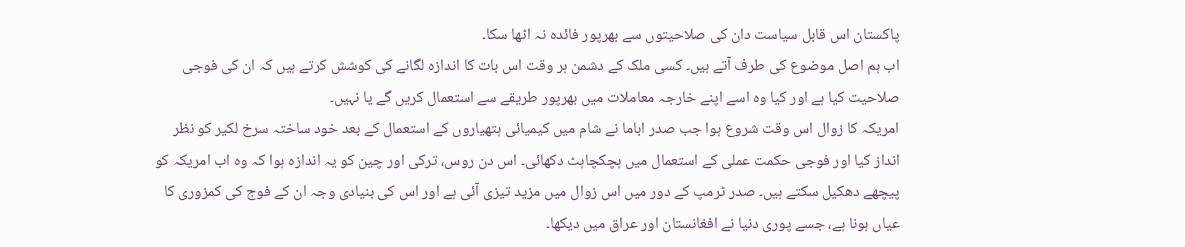پاکستان اس قابل سیاست دان کی صلاحیتوں سے بھرپور فائدہ نہ اٹھا سکا۔
اب ہم اصل موضوع کی طرف آتے ہیں۔ کسی ملک کے دشمن ہر وقت اس بات کا اندازہ لگانے کی کوشش کرتے ہیں کہ ان کی فوجی صلاحیت کیا ہے اور کیا وہ اسے اپنے خارجہ معاملات میں بھرپور طریقے سے استعمال کریں گے یا نہیں۔
امریکہ کا زوال اس وقت شروع ہوا جب صدر اباما نے شام میں کیمیائی ہتھیاروں کے استعمال کے بعد خود ساختہ سرخ لکیر کو نظر انداز کیا اور فوجی حکمت عملی کے استعمال میں ہچکچاہٹ دکھائی۔ اس دن روس، ترکی اور چین کو یہ اندازہ ہوا کہ وہ اب امریکہ کو پیچھے دھکیل سکتے ہیں۔ صدر ٹرمپ کے دور میں اس زوال میں مزید تیزی آئی ہے اور اس کی بنیادی وجہ ان کے فوج کی کمزوری کا عیاں ہونا ہے، جسے پوری دنیا نے افغانستان اور عراق میں دیکھا۔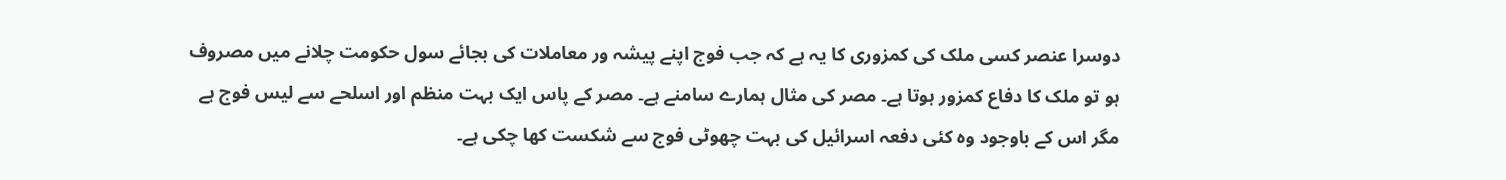دوسرا عنصر کسی ملک کی کمزوری کا یہ ہے کہ جب فوج اپنے پیشہ ور معاملات کی بجائے سول حکومت چلانے میں مصروف ہو تو ملک کا دفاع کمزور ہوتا ہے۔ مصر کی مثال ہمارے سامنے ہے۔ مصر کے پاس ایک بہت منظم اور اسلحے سے لیس فوج ہے مگر اس کے باوجود وہ کئی دفعہ اسرائیل کی بہت چھوٹی فوج سے شکست کھا چکی ہے۔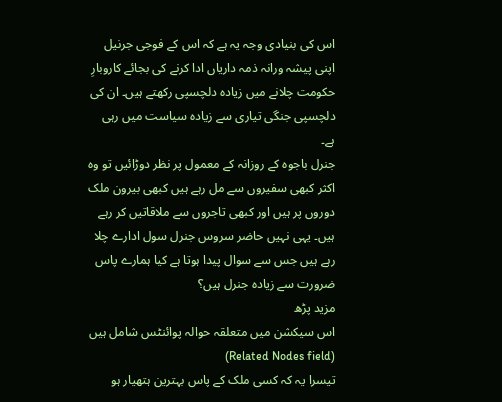اس کی بنیادی وجہ یہ ہے کہ اس کے فوجی جرنیل اپنی پیشہ ورانہ ذمہ داریاں ادا کرنے کی بجائے کاروبارِ حکومت چلانے میں زیادہ دلچسپی رکھتے ہیں۔ ان کی دلچسپی جنگی تیاری سے زیادہ سیاست میں رہی ہے۔
جنرل باجوہ کے روزانہ کے معمول پر نظر دوڑائیں تو وہ اکثر کبھی سفیروں سے مل رہے ہیں کبھی بیرون ملک دوروں پر ہیں اور کبھی تاجروں سے ملاقاتیں کر رہے ہیں۔ یہی نہیں حاضر سروس جنرل سول ادارے چلا رہے ہیں جس سے سوال پیدا ہوتا ہے کیا ہمارے پاس ضرورت سے زیادہ جنرل ہیں؟
مزید پڑھ
اس سیکشن میں متعلقہ حوالہ پوائنٹس شامل ہیں (Related Nodes field)
تیسرا یہ کہ کسی ملک کے پاس بہترین ہتھیار ہو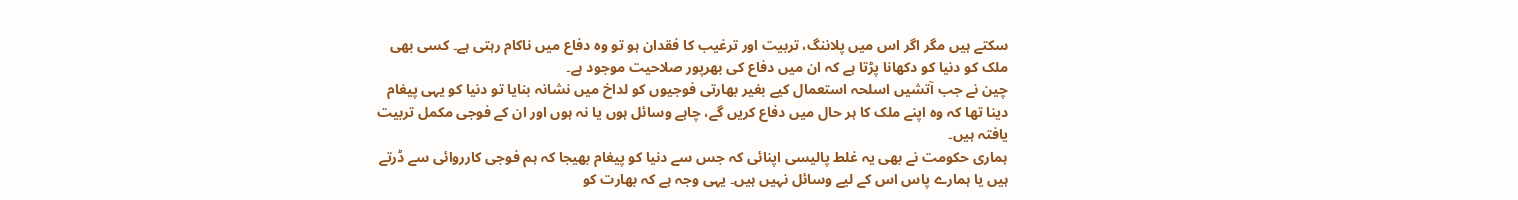سکتے ہیں مگر اگر اس میں پلاننگ، تربیت اور ترغیب کا فقدان ہو تو وہ دفاع میں ناکام رہتی ہے۔ کسی بھی ملک کو دنیا کو دکھانا پڑتا ہے کہ ان میں دفاع کی بھرپور صلاحیت موجود ہے۔
چین نے جب آتشیں اسلحہ استعمال کیے بغیر بھارتی فوجیوں کو لداخ میں نشانہ بنایا تو دنیا کو یہی پیغام دینا تھا کہ وہ اپنے ملک کا ہر حال میں دفاع کریں گے، چاہے وسائل ہوں یا نہ ہوں اور ان کے فوجی مکمل تربیت یافتہ ہیں۔
ہماری حکومت نے بھی یہ غلط پالیسی اپنائی کہ جس سے دنیا کو پیغام بھیجا کہ ہم فوجی کارروائی سے ڈرتے ہیں یا ہمارے پاس اس کے لیے وسائل نہیں ہیں۔ یہی وجہ ہے کہ بھارت کو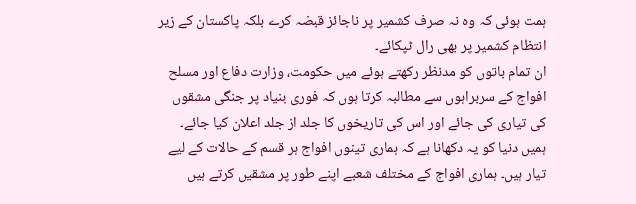ہمت ہوئی کہ وہ نہ صرف کشمیر پر ناجائز قبضہ کرے بلکہ پاکستان کے زیر انتظام کشمیر پر بھی رال ٹپکائے۔
ان تمام باتوں کو مدنظر رکھتے ہوئے میں حکومت، وزارت دفاع اور مسلح افواج کے سربراہوں سے مطالبہ کرتا ہوں کہ فوری بنیاد پر جنگی مشقوں کی تیاری کی جائے اور اس کی تاریخوں کا جلد از جلد اعلان کیا جائے۔ ہمیں دنیا کو یہ دکھانا ہے کہ ہماری تینوں افواج ہر قسم کے حالات کے لیے تیار ہیں۔ ہماری افواج کے مختلف شعبے اپنے طور پر مشقیں کرتے ہیں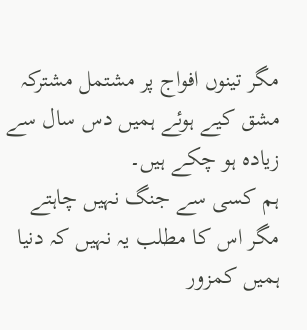مگر تینوں افواج پر مشتمل مشترکہ مشق کیے ہوئے ہمیں دس سال سے زیادہ ہو چکے ہیں۔
ہم کسی سے جنگ نہیں چاہتے مگر اس کا مطلب یہ نہیں کہ دنیا ہمیں کمزور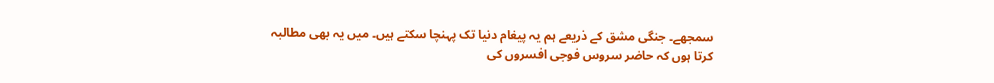سمجھے۔ جنگی مشق کے ذریعے ہم یہ پیغام دنیا تک پہنچا سکتے ہیں۔ میں یہ بھی مطالبہ کرتا ہوں کہ حاضر سروس فوجی افسروں کی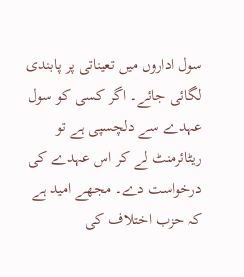سول اداروں میں تعیناتی پر پابندی لگائی جائے۔ اگر کسی کو سول عہدے سے دلچسپی ہے تو ریٹائرمنٹ لے کر اس عہدے کی درخواست دے۔ مجھے امید ہے کہ حزب اختلاف کی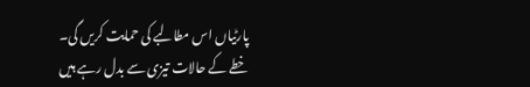پارٹیاں اس مطالبے کی حمایت کریں گی۔
خطے کے حالات تیزی سے بدل رہے ہیں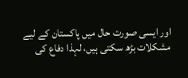اور ایسی صورت حال میں پاکستان کے لیے مشکلات بڑھ سکتی ہیں، لہذا دفاع کی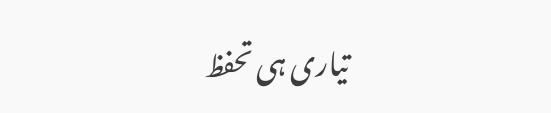تیاری ہی تحفظ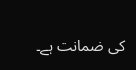کی ضمانت ہے۔